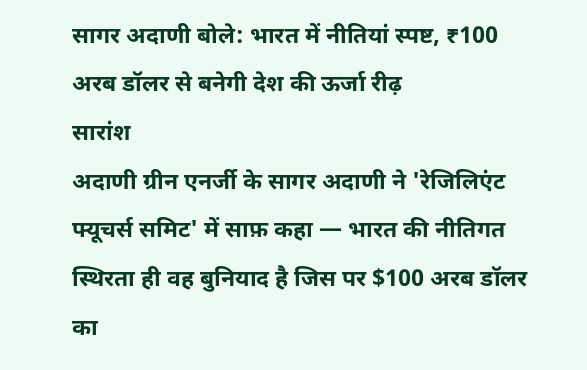सागर अदाणी बोले: भारत में नीतियां स्पष्ट, ₹100 अरब डॉलर से बनेगी देश की ऊर्जा रीढ़
सारांश
अदाणी ग्रीन एनर्जी के सागर अदाणी ने 'रेजिलिएंट फ्यूचर्स समिट' में साफ़ कहा — भारत की नीतिगत स्थिरता ही वह बुनियाद है जिस पर $100 अरब डॉलर का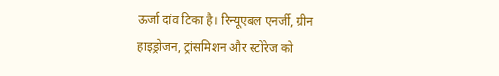ऊर्जा दांव टिका है। रिन्यूएबल एनर्जी, ग्रीन हाइड्रोजन, ट्रांसमिशन और स्टोरेज को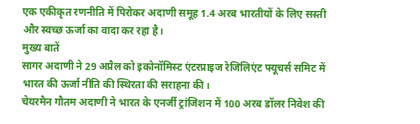एक एकीकृत रणनीति में पिरोकर अदाणी समूह 1.4 अरब भारतीयों के लिए सस्ती और स्वच्छ ऊर्जा का वादा कर रहा है।
मुख्य बातें
सागर अदाणी ने 29 अप्रैल को इकोनॉमिस्ट एंटरप्राइज रेजिलिएंट फ्यूचर्स समिट में भारत की ऊर्जा नीति की स्थिरता की सराहना की।
चेयरमैन गौतम अदाणी ने भारत के एनर्जी ट्रांजिशन में 100 अरब डॉलर निवेश की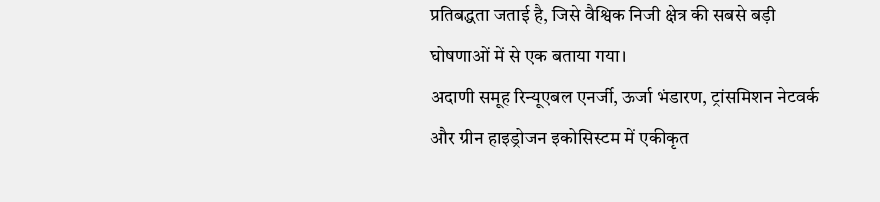प्रतिबद्धता जताई है, जिसे वैश्विक निजी क्षेत्र की सबसे बड़ी घोषणाओं में से एक बताया गया।
अदाणी समूह रिन्यूएबल एनर्जी, ऊर्जा भंडारण, ट्रांसमिशन नेटवर्क और ग्रीन हाइड्रोजन इकोसिस्टम में एकीकृत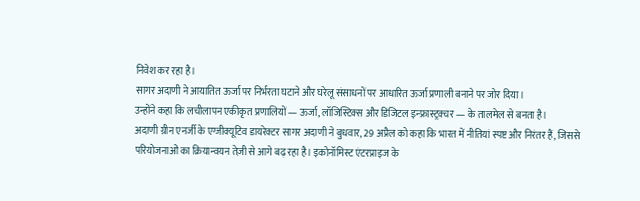निवेश कर रहा है।
सागर अदाणी ने आयातित ऊर्जा पर निर्भरता घटाने और घरेलू संसाधनों पर आधारित ऊर्जा प्रणाली बनाने पर जोर दिया।
उन्होंने कहा कि लचीलापन एकीकृत प्रणालियों — ऊर्जा, लॉजिस्टिक्स और डिजिटल इन्फ्रास्ट्रक्चर — के तालमेल से बनता है।
अदाणी ग्रीन एनर्जी के एग्जीक्यूटिव डायरेक्टर सागर अदाणी ने बुधवार, 29 अप्रैल को कहा कि भारत में नीतियां स्पष्ट और निरंतर हैं, जिससे परियोजनाओं का क्रियान्वयन तेज़ी से आगे बढ़ रहा है। इकोनॉमिस्ट एंटरप्राइज के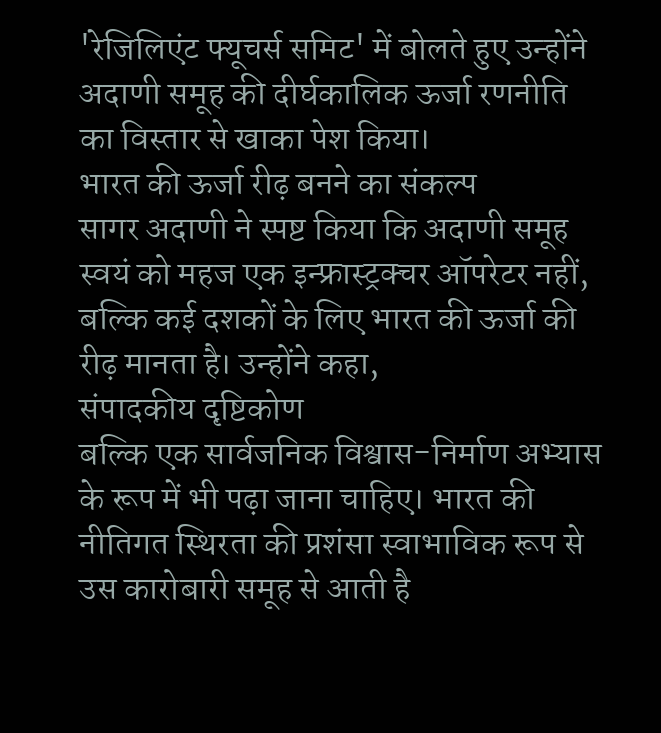'रेजिलिएंट फ्यूचर्स समिट' में बोलते हुए उन्होंने अदाणी समूह की दीर्घकालिक ऊर्जा रणनीति का विस्तार से खाका पेश किया।
भारत की ऊर्जा रीढ़ बनने का संकल्प
सागर अदाणी ने स्पष्ट किया कि अदाणी समूह स्वयं को महज एक इन्फ्रास्ट्रक्चर ऑपरेटर नहीं, बल्कि कई दशकों के लिए भारत की ऊर्जा की रीढ़ मानता है। उन्होंने कहा,
संपादकीय दृष्टिकोण
बल्कि एक सार्वजनिक विश्वास-निर्माण अभ्यास के रूप में भी पढ़ा जाना चाहिए। भारत की नीतिगत स्थिरता की प्रशंसा स्वाभाविक रूप से उस कारोबारी समूह से आती है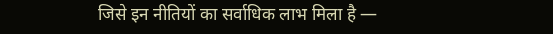जिसे इन नीतियों का सर्वाधिक लाभ मिला है —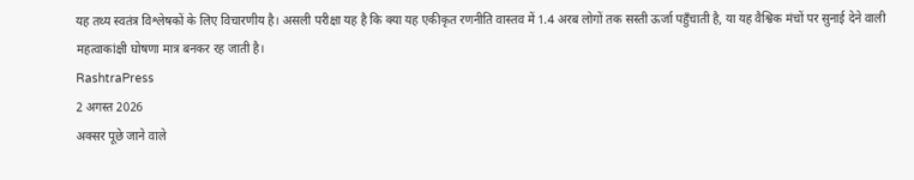यह तथ्य स्वतंत्र विश्लेषकों के लिए विचारणीय है। असली परीक्षा यह है कि क्या यह एकीकृत रणनीति वास्तव में 1.4 अरब लोगों तक सस्ती ऊर्जा पहुँचाती है, या यह वैश्विक मंचों पर सुनाई देने वाली महत्वाकांक्षी घोषणा मात्र बनकर रह जाती है।
RashtraPress
2 अगस्त 2026
अक्सर पूछे जाने वाले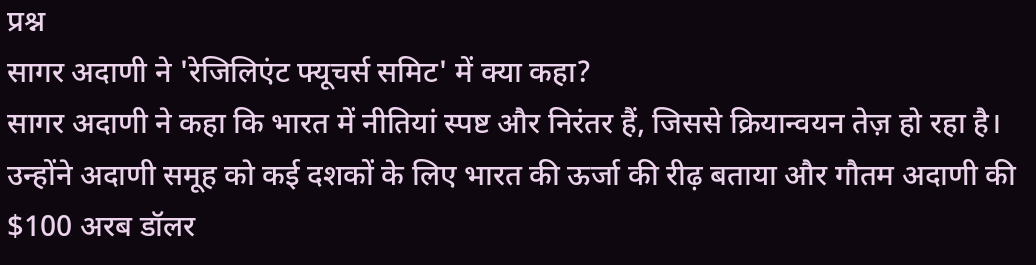प्रश्न
सागर अदाणी ने 'रेजिलिएंट फ्यूचर्स समिट' में क्या कहा?
सागर अदाणी ने कहा कि भारत में नीतियां स्पष्ट और निरंतर हैं, जिससे क्रियान्वयन तेज़ हो रहा है। उन्होंने अदाणी समूह को कई दशकों के लिए भारत की ऊर्जा की रीढ़ बताया और गौतम अदाणी की $100 अरब डॉलर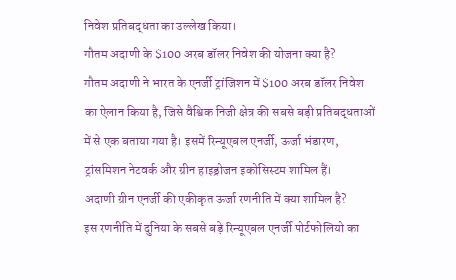निवेश प्रतिबद्धता का उल्लेख किया।
गौतम अदाणी के $100 अरब डॉलर निवेश की योजना क्या है?
गौतम अदाणी ने भारत के एनर्जी ट्रांजिशन में $100 अरब डॉलर निवेश का ऐलान किया है, जिसे वैश्विक निजी क्षेत्र की सबसे बड़ी प्रतिबद्धताओं में से एक बताया गया है। इसमें रिन्यूएबल एनर्जी, ऊर्जा भंडारण, ट्रांसमिशन नेटवर्क और ग्रीन हाइड्रोजन इकोसिस्टम शामिल हैं।
अदाणी ग्रीन एनर्जी की एकीकृत ऊर्जा रणनीति में क्या शामिल है?
इस रणनीति में दुनिया के सबसे बड़े रिन्यूएबल एनर्जी पोर्टफोलियो का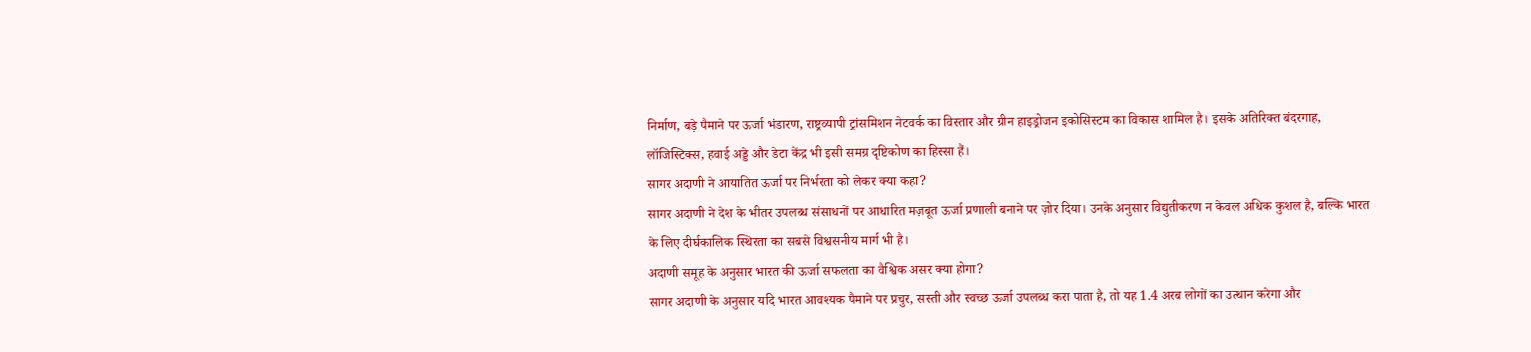निर्माण, बड़े पैमाने पर ऊर्जा भंडारण, राष्ट्रव्यापी ट्रांसमिशन नेटवर्क का विस्तार और ग्रीन हाइड्रोजन इकोसिस्टम का विकास शामिल है। इसके अतिरिक्त बंदरगाह, लॉजिस्टिक्स, हवाई अड्डे और डेटा केंद्र भी इसी समग्र दृष्टिकोण का हिस्सा हैं।
सागर अदाणी ने आयातित ऊर्जा पर निर्भरता को लेकर क्या कहा?
सागर अदाणी ने देश के भीतर उपलब्ध संसाधनों पर आधारित मज़बूत ऊर्जा प्रणाली बनाने पर ज़ोर दिया। उनके अनुसार विद्युतीकरण न केवल अधिक कुशल है, बल्कि भारत के लिए दीर्घकालिक स्थिरता का सबसे विश्वसनीय मार्ग भी है।
अदाणी समूह के अनुसार भारत की ऊर्जा सफलता का वैश्विक असर क्या होगा?
सागर अदाणी के अनुसार यदि भारत आवश्यक पैमाने पर प्रचुर, सस्ती और स्वच्छ ऊर्जा उपलब्ध करा पाता है, तो यह 1.4 अरब लोगों का उत्थान करेगा और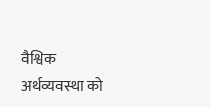वैश्विक अर्थव्यवस्था को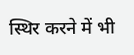स्थिर करने में भी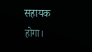सहायक होगा।